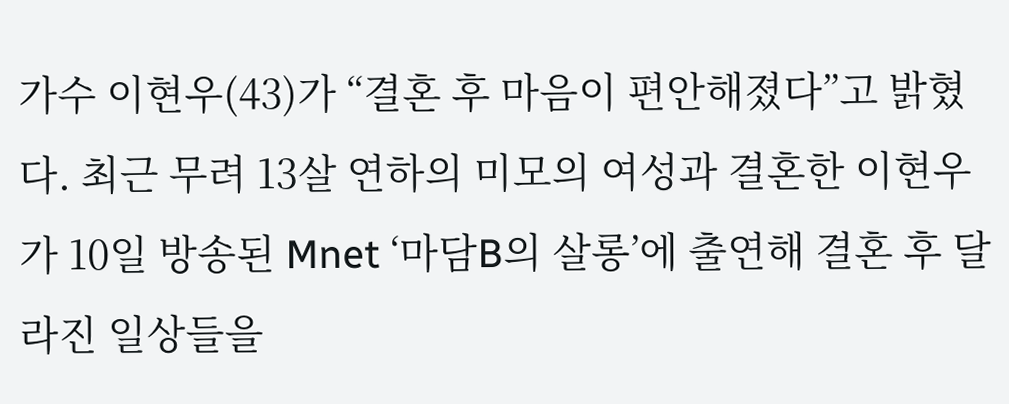가수 이현우(43)가 “결혼 후 마음이 편안해졌다”고 밝혔다. 최근 무려 13살 연하의 미모의 여성과 결혼한 이현우가 10일 방송된 Mnet ‘마담B의 살롱’에 출연해 결혼 후 달라진 일상들을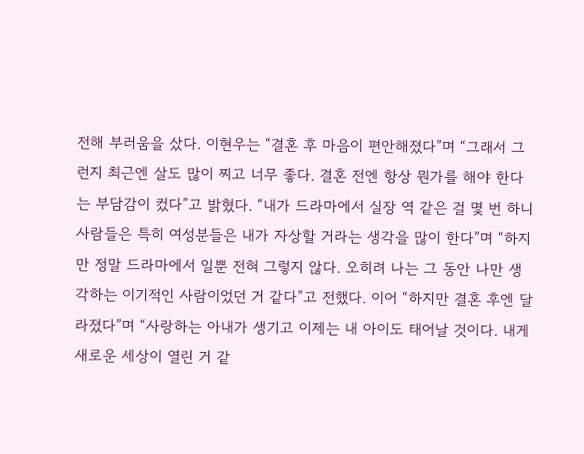전해 부러움을 샀다. 이현우는 “결혼 후 마음이 편안해졌다”며 “그래서 그런지 최근엔 살도 많이 찌고 너무 좋다. 결혼 전엔 항상 뭔가를 해야 한다는 부담감이 컸다”고 밝혔다. “내가 드라마에서 실장 역 같은 걸 몇 번 하니 사람들은 특히 여성분들은 내가 자상할 거라는 생각을 많이 한다”며 “하지만 정말 드라마에서 일뿐 전혀 그렇지 않다. 오히려 나는 그 동안 나만 생각하는 이기적인 사람이었던 거 같다”고 전했다. 이어 “하지만 결혼 후엔 달라졌다”며 “사랑하는 아내가 생기고 이제는 내 아이도 태어날 것이다. 내게 새로운 세상이 열린 거 같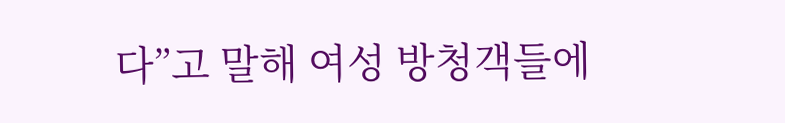다”고 말해 여성 방청객들에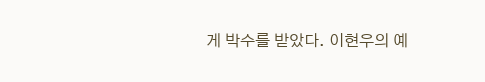게 박수를 받았다. 이현우의 예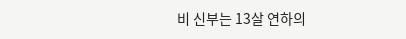비 신부는 13살 연하의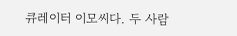큐레이터 이모씨다. 두 사람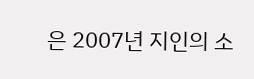은 2007년 지인의 소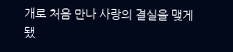개로 처음 만나 사랑의 결실을 맺게 됐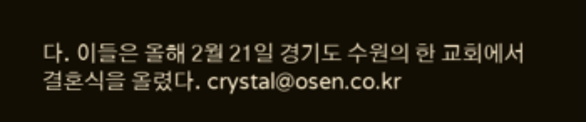다. 이들은 올해 2월 21일 경기도 수원의 한 교회에서 결혼식을 올렸다. crystal@osen.co.kr